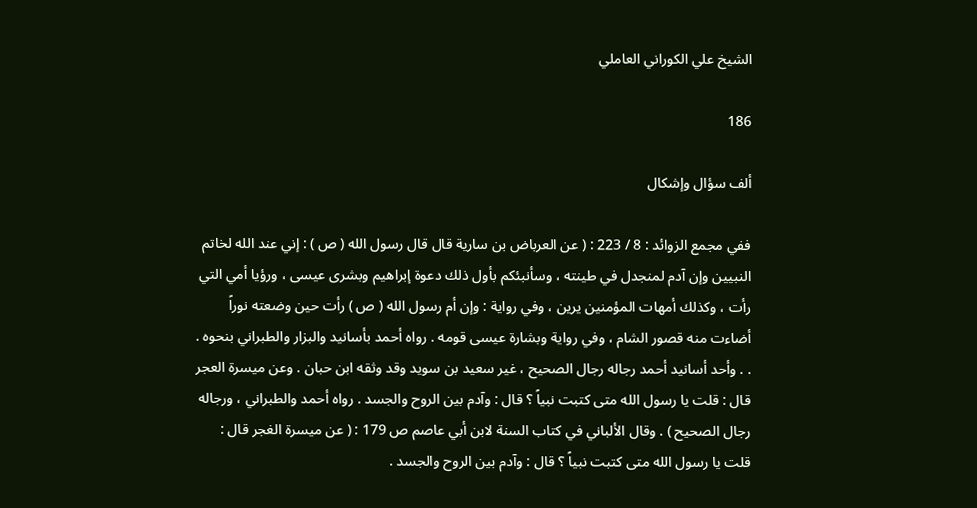الشيخ علي الكوراني العاملي

186

ألف سؤال وإشكال

ففي مجمع الزوائد : 8 / 223 : ( عن العرباض بن سارية قال قال رسول الله ( ص ) : إني عند الله لخاتم النبيين وإن آدم لمنجدل في طينته ، وسأنبئكم بأول ذلك دعوة إبراهيم وبشرى عيسى ، ورؤيا أمي التي رأت ، وكذلك أمهات المؤمنين يرين ، وفي رواية : وإن أم رسول الله ( ص ) رأت حين وضعته نوراً أضاءت منه قصور الشام ، وفي رواية وبشارة عيسى قومه . رواه أحمد بأسانيد والبزار والطبراني بنحوه . . . وأحد أسانيد أحمد رجاله رجال الصحيح ، غير سعيد بن سويد وقد وثقه ابن حبان . وعن ميسرة العجر قال : قلت يا رسول الله متى كتبت نبياً ؟ قال : وآدم بين الروح والجسد . رواه أحمد والطبراني ، ورجاله رجال الصحيح ) . وقال الألباني في كتاب السنة لابن أبي عاصم ص 179 : ( عن ميسرة الغجر قال : قلت يا رسول الله متى كتبت نبياً ؟ قال : وآدم بين الروح والجسد .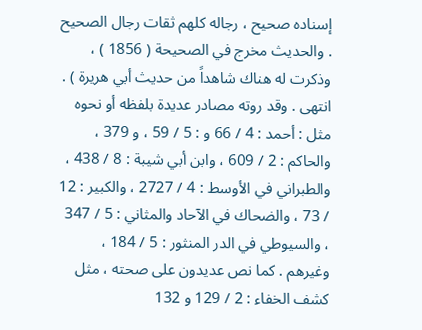إسناده صحيح ، رجاله كلهم ثقات رجال الصحيح . والحديث مخرج في الصحيحة ( 1856 ) ، وذكرت له هناك شاهداً من حديث أبي هريرة ) . انتهى . وقد روته مصادر عديدة بلفظه أو نحوه مثل : أحمد : 4 / 66 و : 5 / 59 ، و 379 ، والحاكم : 2 / 609 ، وابن أبي شيبة : 8 / 438 ، والطبراني في الأوسط : 4 / 2727 ، والكبير : 12 / 73 ، والضحاك في الآحاد والمثاني : 5 / 347 ، والسيوطي في الدر المنثور : 5 / 184 ، وغيرهم . كما نص عديدون على صحته ، مثل كشف الخفاء : 2 / 129 و 132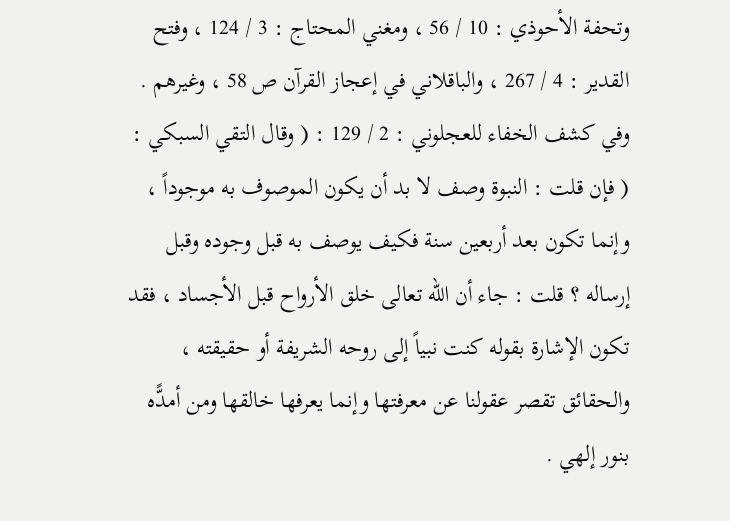وتحفة الأحوذي : 10 / 56 ، ومغني المحتاج : 3 / 124 ، وفتح القدير : 4 / 267 ، والباقلاني في إعجاز القرآن ص 58 ، وغيرهم . وفي كشف الخفاء للعجلوني : 2 / 129 : ( وقال التقي السبكي : ( فإن قلت : النبوة وصف لا بد أن يكون الموصوف به موجوداً ، وإنما تكون بعد أربعين سنة فكيف يوصف به قبل وجوده وقبل إرساله ؟ قلت : جاء أن الله تعالى خلق الأرواح قبل الأجساد ، فقد تكون الإشارة بقوله كنت نبياً إلى روحه الشريفة أو حقيقته ، والحقائق تقصر عقولنا عن معرفتها وإنما يعرفها خالقها ومن أمدًّه بنور إلهي .